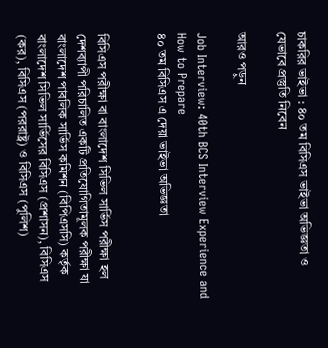চাকরির ভাইভা : ৪০ তম বিসিএস ভাইভা অভিজ্ঞতা ও যেভাবে প্রস্তুতি নিবেন

আরও পড়ুন

Job Interview: 40th BCS Interview Experience and How to Prepare
৪০ তম বিসিএস এ দেয়া ভাইভা অভিজ্ঞতা


বিসিএস পরীক্ষা বা বাংলাদেশ সিভিল সার্ভিস পরীক্ষা হল দেশব্যাপী পরিচালিত একটি প্রতিযোগিতামূলক পরীক্ষা যা বাংলাদেশ পাবলিক সার্ভিস কমিশন (বিপিএসসি) কর্তৃক  বাংলাদেশ সিভিল সার্ভিসের বিসিএস (প্রশাসন), বিসিএস (কর), বিসিএস (পররাষ্ট্র) ও বিসিএস (পুলিশ)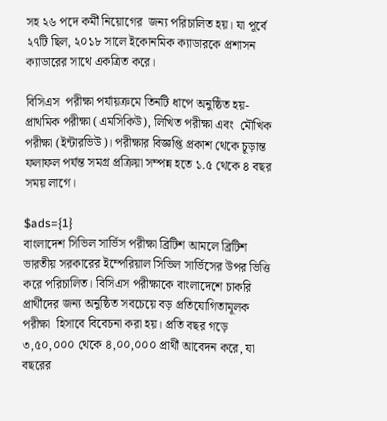সহ ২৬ পদে কর্মী নিয়োগের  জন্য পরিচালিত হয়। যা পূর্বে ২৭টি ছিল, ২০১৮ সালে ইকোনমিক ক্যাডারকে প্রশাসন ক্যাডারের সাথে একত্রিত করে।

বিসিএস  পরীক্ষা পর্যায়ক্রমে তিনটি ধাপে অনুষ্ঠিত হয়- প্রাথমিক পরীক্ষা (এমসিকিউ), লিখিত পরীক্ষা এবং  মৌখিক পরীক্ষা (ইন্টারভিউ)। পরীক্ষার বিজ্ঞপ্তি প্রকাশ থেকে চূড়ান্ত ফলাফল পর্যন্ত সমগ্র প্রক্রিয়া সম্পন্ন হতে ১.৫ থেকে ৪ বছর সময় লাগে।

$ads={1}
বাংলাদেশ সিভিল সার্ভিস পরীক্ষা ব্রিটিশ আমলে ব্রিটিশ ভারতীয় সরকারের ইম্পেরিয়াল সিভিল সার্ভিসের উপর ভিত্তি করে পরিচালিত। বিসিএস পরীক্ষাকে বাংলাদেশে চাকরি প্রার্থীদের জন্য অনুষ্ঠিত সবচেয়ে বড় প্রতিযোগিতামূলক পরীক্ষা  হিসাবে বিবেচনা করা হয়। প্রতি বছর গড়ে ৩,৫০,০০০ থেকে ৪,০০,০০০ প্রার্থী আবেদন করে, যা বছরের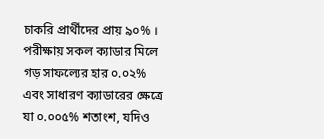চাকরি প্রার্থীদের প্রায় ৯০% । পরীক্ষায় সকল ক্যাডার মিলে গড় সাফল্যের হার ০.০২% এবং সাধারণ ক্যাডারের ক্ষেত্রে যা ০.০০৫% শতাংশ, যদিও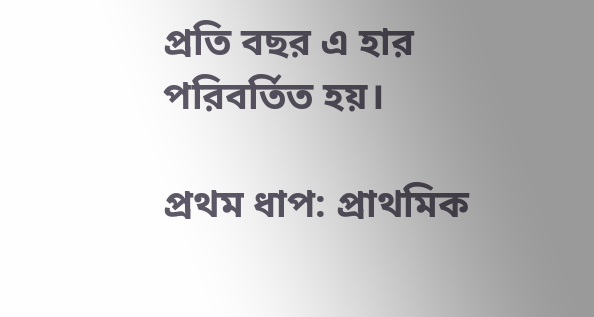প্রতি বছর এ হার পরিবর্তিত হয়।

প্রথম ধাপ: প্রাথমিক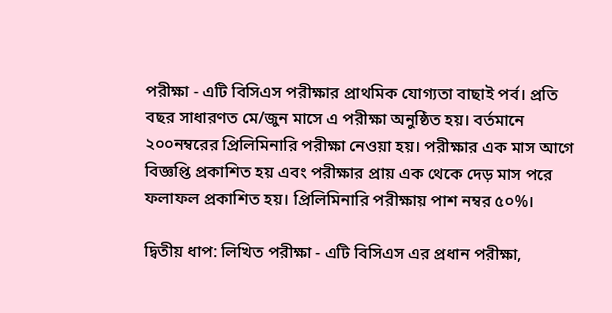পরীক্ষা - এটি বিসিএস পরীক্ষার প্রাথমিক যোগ্যতা বাছাই পর্ব। প্রতি বছর সাধারণত মে/জুন মাসে এ পরীক্ষা অনুষ্ঠিত হয়। বর্তমানে ২০০নম্বরের প্রিলিমিনারি পরীক্ষা নেওয়া হয়। পরীক্ষার এক মাস আগে বিজ্ঞপ্তি প্রকাশিত হয় এবং পরীক্ষার প্রায় এক থেকে দেড় মাস পরে ফলাফল প্রকাশিত হয়। প্রিলিমিনারি পরীক্ষায় পাশ নম্বর ৫০%।

দ্বিতীয় ধাপ: লিখিত পরীক্ষা - এটি বিসিএস এর প্রধান পরীক্ষা,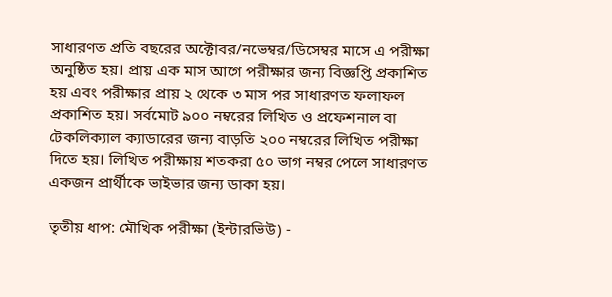সাধারণত প্রতি বছরের অক্টোবর/নভেম্বর/ডিসেম্বর মাসে এ পরীক্ষা অনুষ্ঠিত হয়। প্রায় এক মাস আগে পরীক্ষার জন্য বিজ্ঞপ্তি প্রকাশিত হয় এবং পরীক্ষার প্রায় ২ থেকে ৩ মাস পর সাধারণত ফলাফল প্রকাশিত হয়। সর্বমোট ৯০০ নম্বরের লিখিত ও প্রফেশনাল বা টেকলিক্যাল ক্যাডারের জন্য বাড়তি ২০০ নম্বরের লিখিত পরীক্ষা দিতে হয়। লিখিত পরীক্ষায় শতকরা ৫০ ভাগ নম্বর পেলে সাধারণত একজন প্রার্থীকে ভাইভার জন্য ডাকা হয়।

তৃতীয় ধাপ: মৌখিক পরীক্ষা (ইন্টারভিউ) -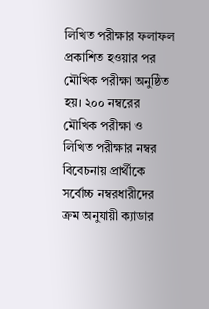লিখিত পরীক্ষার ফলাফল প্রকাশিত হওয়ার পর মৌখিক পরীক্ষা অনুষ্ঠিত হয়। ২০০ নম্বরের মৌখিক পরীক্ষা ও লিখিত পরীক্ষার নম্বর বিবেচনায় প্রার্থীকে সর্বোচ্চ নম্বরধারীদের ক্রম অনুযায়ী ক্যাডার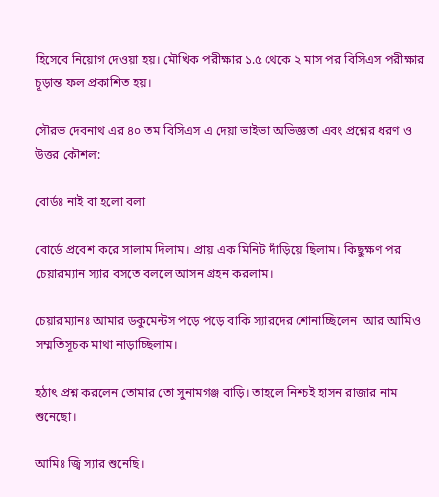হিসেবে নিয়োগ দেওয়া হয়। মৌখিক পরীক্ষার ১.৫ থেকে ২ মাস পর বিসিএস পরীক্ষার চূড়ান্ত ফল প্রকাশিত হয়।

সৌরভ দেবনাথ এর ৪০ তম বিসিএস এ দেয়া ভাইভা অভিজ্ঞতা এবং প্রশ্নের ধরণ ও উত্তর কৌশল:

বোর্ডঃ নাই বা হলো বলা

বোর্ডে প্রবেশ করে সালাম দিলাম। প্রায় এক মিনিট দাঁড়িয়ে ছিলাম। কিছুক্ষণ পর চেয়ারম্যান স্যার বসতে বললে আসন গ্রহন করলাম।

চেয়ারম্যানঃ আমার ডকুমেন্টস পড়ে পড়ে বাকি স্যারদের শোনাচ্ছিলেন  আর আমিও সম্মতিসূচক মাথা নাড়াচ্ছিলাম।

হঠাৎ প্রশ্ন করলেন তোমার তো সুনামগঞ্জ বাড়ি। তাহলে নিশ্চই হাসন রাজার নাম শুনেছো।

আমিঃ জ্বি স্যার শুনেছি।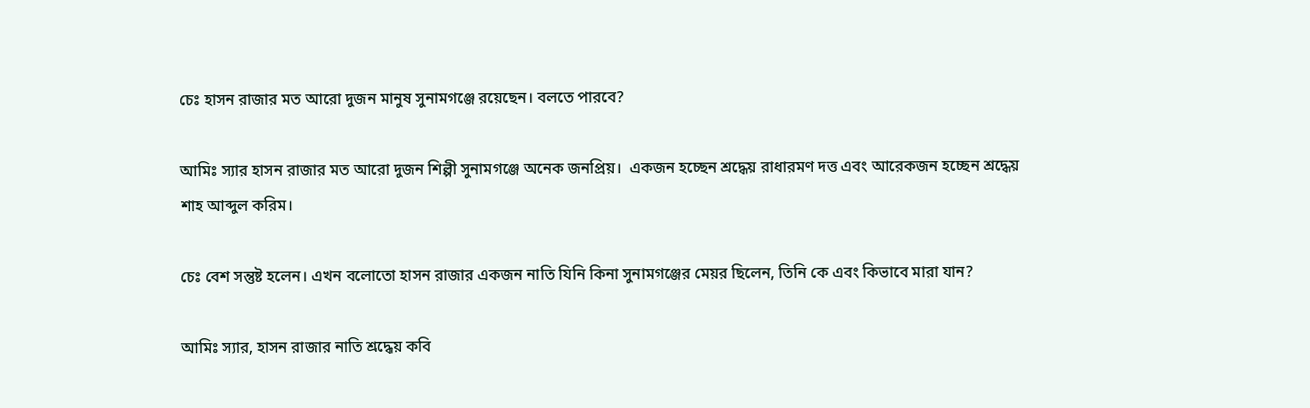চেঃ হাসন রাজার মত আরো দুজন মানুষ সুনামগঞ্জে রয়েছেন। বলতে পারবে?

আমিঃ স্যার হাসন রাজার মত আরো দুজন শিল্পী সুনামগঞ্জে অনেক জনপ্রিয়।  একজন হচ্ছেন শ্রদ্ধেয় রাধারমণ দত্ত এবং আরেকজন হচ্ছেন শ্রদ্ধেয় শাহ আব্দুল করিম।

চেঃ বেশ সন্তুষ্ট হলেন। এখন বলোতো হাসন রাজার একজন নাতি যিনি কিনা সুনামগঞ্জের মেয়র ছিলেন, তিনি কে এবং কিভাবে মারা যান?

আমিঃ স্যার, হাসন রাজার নাতি শ্রদ্ধেয় কবি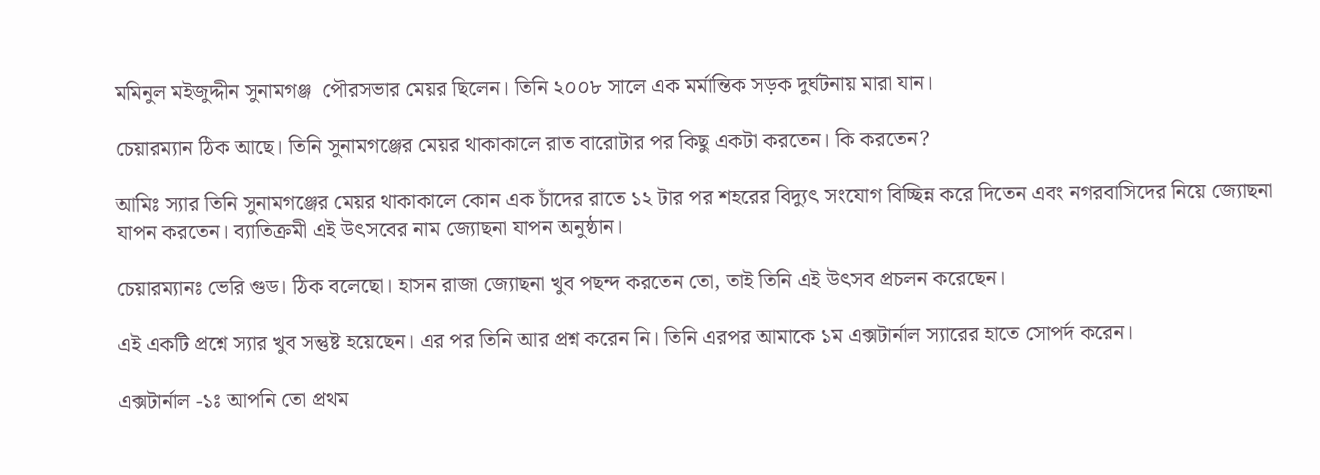মমিনুল মইজুদ্দীন সুনামগঞ্জ  পৌরসভার মেয়র ছিলেন। তিনি ২০০৮ সালে এক মর্মান্তিক সড়ক দুর্ঘটনায় মারা যান।

চেয়ারম্যান ঠিক আছে। তিনি সুনামগঞ্জের মেয়র থাকাকালে রাত বারোটার পর কিছু একটা করতেন। কি করতেন?

আমিঃ স্যার তিনি সুনামগঞ্জের মেয়র থাকাকালে কোন এক চাঁদের রাতে ১২ টার পর শহরের বিদ্যুৎ সংযোগ বিচ্ছিন্ন করে দিতেন এবং নগরবাসিদের নিয়ে জ্যোছনা যাপন করতেন। ব্যাতিক্রমী এই উৎসবের নাম জ্যোছনা যাপন অনুষ্ঠান।

চেয়ারম্যানঃ ভেরি গুড। ঠিক বলেছো। হাসন রাজা জ্যোছনা খুব পছন্দ করতেন তো, তাই তিনি এই উৎসব প্রচলন করেছেন।

এই একটি প্রশ্নে স্যার খুব সন্তুষ্ট হয়েছেন। এর পর তিনি আর প্রশ্ন করেন নি। তিনি এরপর আমাকে ১ম এক্সটার্নাল স্যারের হাতে সোপর্দ করেন।

এক্সটার্নাল -১ঃ আপনি তো প্রথম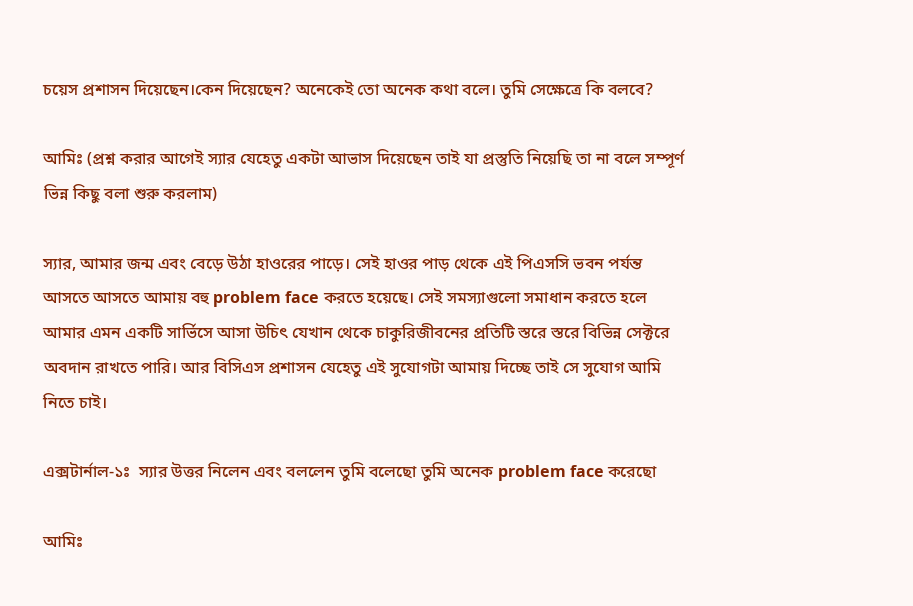চয়েস প্রশাসন দিয়েছেন।কেন দিয়েছেন? অনেকেই তো অনেক কথা বলে। তুমি সেক্ষেত্রে কি বলবে?

আমিঃ (প্রশ্ন করার আগেই স্যার যেহেতু একটা আভাস দিয়েছেন তাই যা প্রস্তুতি নিয়েছি তা না বলে সম্পূর্ণ ভিন্ন কিছু বলা শুরু করলাম)

স্যার, আমার জন্ম এবং বেড়ে উঠা হাওরের পাড়ে। সেই হাওর পাড় থেকে এই পিএসসি ভবন পর্যন্ত আসতে আসতে আমায় বহু problem face করতে হয়েছে। সেই সমস্যাগুলো সমাধান করতে হলে আমার এমন একটি সার্ভিসে আসা উচিৎ যেখান থেকে চাকুরিজীবনের প্রতিটি স্তরে স্তরে বিভিন্ন সেক্টরে অবদান রাখতে পারি। আর বিসিএস প্রশাসন যেহেতু এই সুযোগটা আমায় দিচ্ছে তাই সে সুযোগ আমি নিতে চাই।

এক্সটার্নাল-১ঃ  স্যার উত্তর নিলেন এবং বললেন তুমি বলেছো তুমি অনেক problem face করেছো

আমিঃ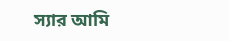স্যার আমি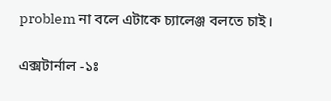problem না বলে এটাকে চ্যালেঞ্জ বলতে চাই।

এক্সটার্নাল -১ঃ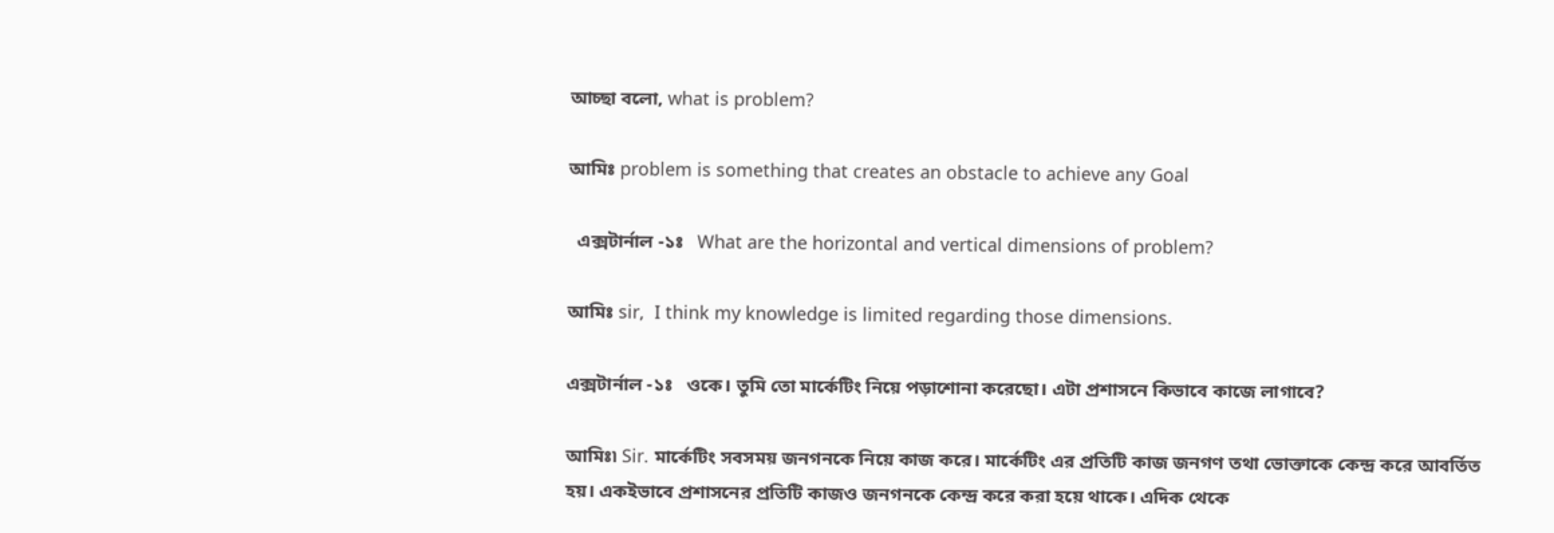আচ্ছা বলো, what is problem?

আমিঃ problem is something that creates an obstacle to achieve any Goal

  এক্সটার্নাল -১ঃ   What are the horizontal and vertical dimensions of problem?

আমিঃ sir,  I think my knowledge is limited regarding those dimensions.

এক্সটার্নাল -১ঃ   ওকে। তুমি তো মার্কেটিং নিয়ে পড়াশোনা করেছো। এটা প্রশাসনে কিভাবে কাজে লাগাবে?

আমিঃ৷ Sir. মার্কেটিং সবসময় জনগনকে নিয়ে কাজ করে। মার্কেটিং এর প্রতিটি কাজ জনগণ তথা ভোক্তাকে কেন্দ্র করে আবর্তিত হয়। একইভাবে প্রশাসনের প্রতিটি কাজও জনগনকে কেন্দ্র করে করা হয়ে থাকে। এদিক থেকে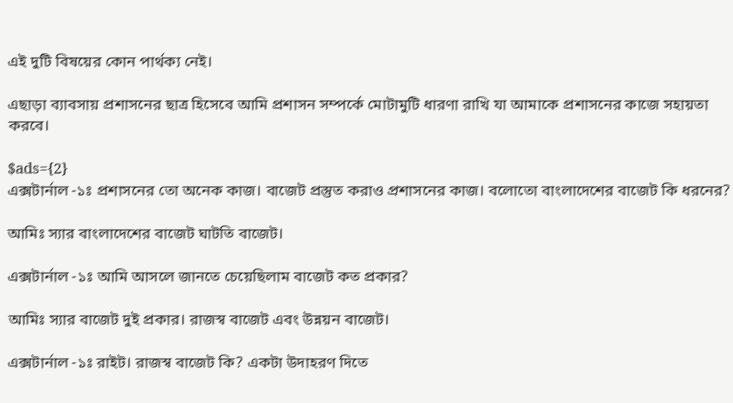এই দুটি বিষয়ের কোন পার্থক্য নেই।

এছাড়া ব্যাবসায় প্রশাসনের ছাত্র হিসেবে আমি প্রশাসন সম্পর্কে মোটামুটি ধারণা রাখি যা আমাকে প্রশাসনের কাজে সহায়তা করবে।

$ads={2}
এক্সটার্নাল -১ঃ প্রশাসনের তো অনেক কাজ। বাজেট প্রস্তুত করাও প্রশাসনের কাজ। বলোতো বাংলাদেশের বাজেট কি ধরনের?

আমিঃ স্যার বাংলাদেশের বাজেট ঘাটতি বাজেট।

এক্সটার্নাল -১ঃ আমি আসলে জানতে চেয়েছিলাম বাজেট কত প্রকার?

আমিঃ স্যার বাজেট দুই প্রকার। রাজস্ব বাজেট এবং উন্নয়ন বাজেট।

এক্সটার্নাল -১ঃ রাইট। রাজস্ব বাজেট কি? একটা উদাহরণ দিতে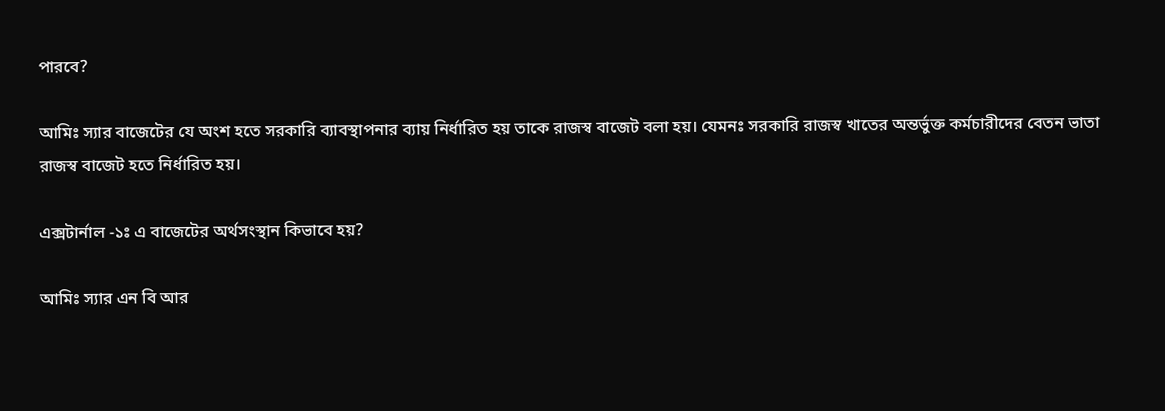পারবে?

আমিঃ স্যার বাজেটের যে অংশ হতে সরকারি ব্যাবস্থাপনার ব্যায় নির্ধারিত হয় তাকে রাজস্ব বাজেট বলা হয়। যেমনঃ সরকারি রাজস্ব খাতের অন্তর্ভুক্ত কর্মচারীদের বেতন ভাতা রাজস্ব বাজেট হতে নির্ধারিত হয়।

এক্সটার্নাল -১ঃ এ বাজেটের অর্থসংস্থান কিভাবে হয়?

আমিঃ স্যার এন বি আর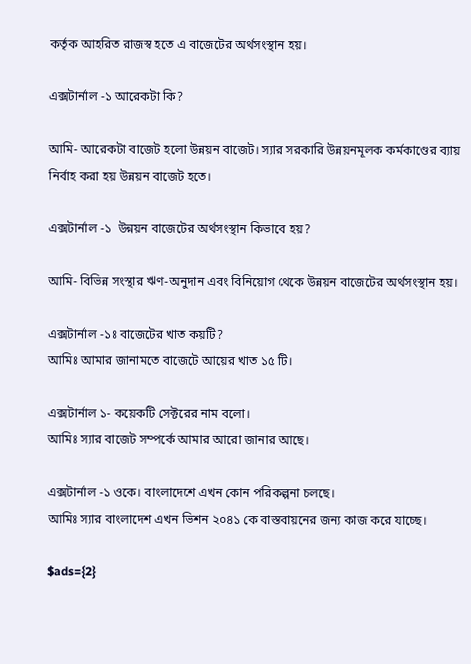কর্তৃক আহরিত রাজস্ব হতে এ বাজেটের অর্থসংস্থান হয়।

এক্সটার্নাল -১ আরেকটা কি?

আমি- আরেকটা বাজেট হলো উন্নয়ন বাজেট। স্যার সরকারি উন্নয়নমূলক কর্মকাণ্ডের ব্যায় নির্বাহ করা হয় উন্নয়ন বাজেট হতে।

এক্সটার্নাল -১  উন্নয়ন বাজেটের অর্থসংস্থান কিভাবে হয়?

আমি- বিভিন্ন সংস্থার ঋণ-অনুদান এবং বিনিয়োগ থেকে উন্নয়ন বাজেটের অর্থসংস্থান হয়।

এক্সটার্নাল -১ঃ বাজেটের খাত কয়টি?
আমিঃ আমার জানামতে বাজেটে আয়ের খাত ১৫ টি।

এক্সটার্নাল ১- কয়েকটি সেক্টরের নাম বলো।
আমিঃ স্যার বাজেট সম্পর্কে আমার আরো জানার আছে।

এক্সটার্নাল -১ ওকে। বাংলাদেশে এখন কোন পরিকল্পনা চলছে।
আমিঃ স্যার বাংলাদেশ এখন ভিশন ২০৪১ কে বাস্তবায়নের জন্য কাজ করে যাচ্ছে।

$ads={2}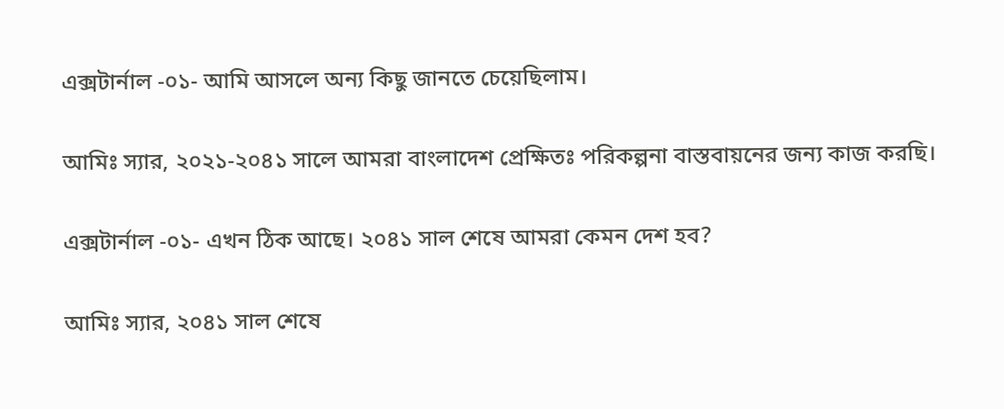এক্সটার্নাল -০১- আমি আসলে অন্য কিছু জানতে চেয়েছিলাম।

আমিঃ স্যার, ২০২১-২০৪১ সালে আমরা বাংলাদেশ প্রেক্ষিতঃ পরিকল্পনা বাস্তবায়নের জন্য কাজ করছি।

এক্সটার্নাল -০১- এখন ঠিক আছে। ২০৪১ সাল শেষে আমরা কেমন দেশ হব?

আমিঃ স্যার, ২০৪১ সাল শেষে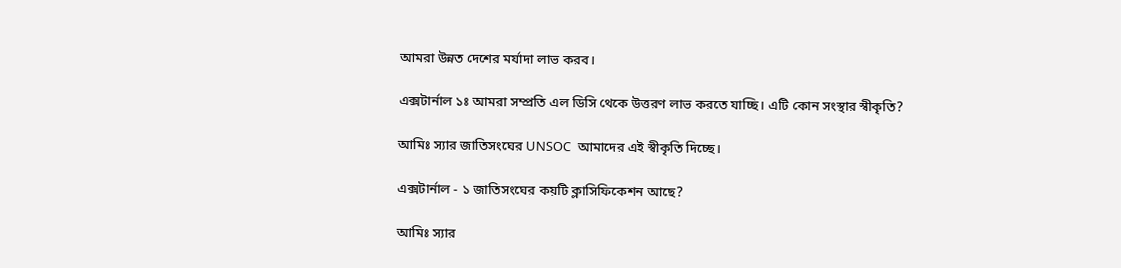আমরা উন্নত দেশের মর্যাদা লাভ করব।

এক্সটার্নাল ১ঃ আমরা সম্প্রতি এল ডিসি থেকে উত্তরণ লাভ করতে যাচ্ছি। এটি কোন সংস্থার স্বীকৃতি?

আমিঃ স্যার জাতিসংঘের UNSOC  আমাদের এই স্বীকৃতি দিচ্ছে।

এক্সটার্নাল - ১ জাতিসংঘের কয়টি ক্লাসিফিকেশন আছে?

আমিঃ স্যার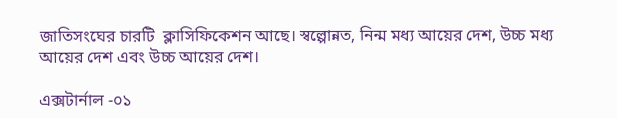জাতিসংঘের চারটি  ক্লাসিফিকেশন আছে। স্বল্পোন্নত, নিন্ম মধ্য আয়ের দেশ, উচ্চ মধ্য আয়ের দেশ এবং উচ্চ আয়ের দেশ।

এক্সটার্নাল -০১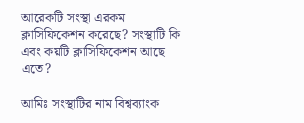আরেকটি সংস্থা এরকম ক্লাসিফিকেশন করেছে? সংস্থাটি কি এবং কয়টি ক্লাসিফিকেশন আছে এতে?

আমিঃ সংস্থাটির নাম বিশ্বব্যাংক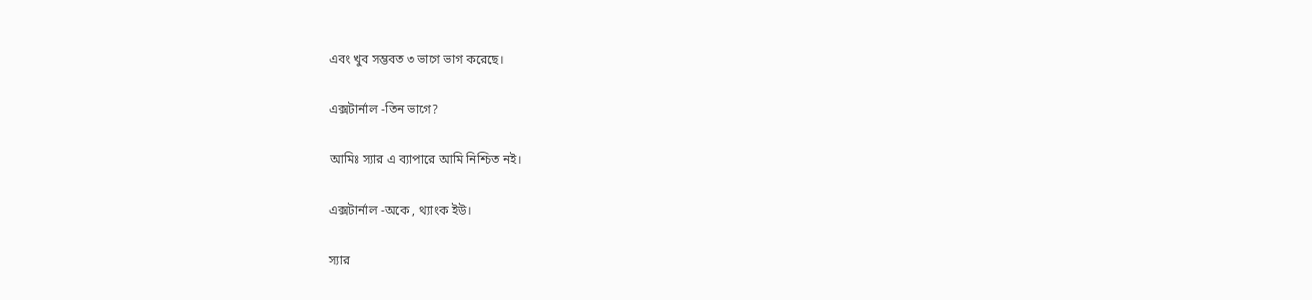এবং খুব সম্ভবত ৩ ভাগে ভাগ করেছে।

এক্সটার্নাল -তিন ভাগে?

আমিঃ স্যার এ ব্যাপারে আমি নিশ্চিত নই।

এক্সটার্নাল -অকে , থ্যাংক ইউ।

স্যার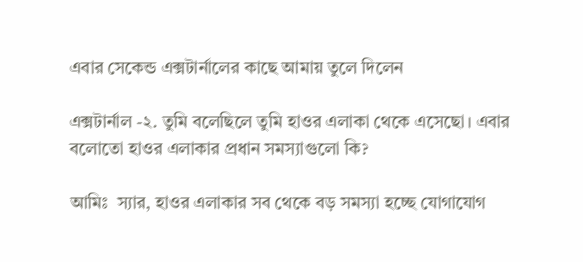এবার সেকেন্ড এক্সটার্নালের কাছে আমায় তুলে দিলেন

এক্সটার্নাল -২. তুমি বলেছিলে তুমি হাওর এলাকা থেকে এসেছো। এবার বলোতো হাওর এলাকার প্রধান সমস্যাগুলো কি?

আমিঃ  স্যার, হাওর এলাকার সব থেকে বড় সমস্যা হচ্ছে যোগাযোগ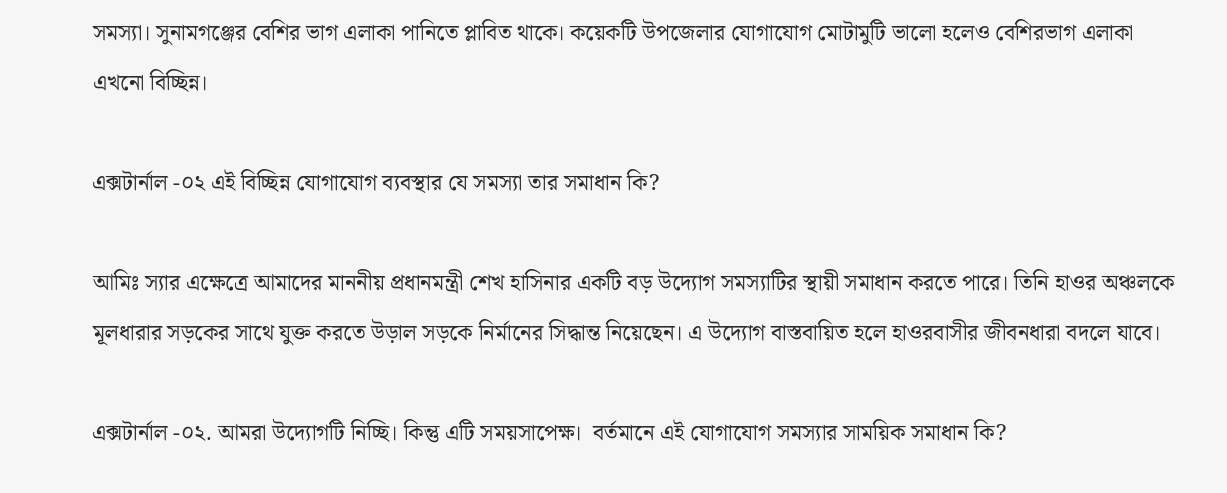সমস্যা। সুনামগঞ্জের বেশির ভাগ এলাকা পানিতে প্লাবিত থাকে। কয়েকটি উপজেলার যোগাযোগ মোটামুটি ভালো হলেও বেশিরভাগ এলাকা এখনো বিচ্ছিন্ন।

এক্সটার্নাল -০২ এই বিচ্ছিন্ন যোগাযোগ ব্যবস্থার যে সমস্যা তার সমাধান কি?

আমিঃ স্যার এক্ষেত্রে আমাদের মাননীয় প্রধানমন্ত্রী শেখ হাসিনার একটি বড় উদ্যোগ সমস্যাটির স্থায়ী সমাধান করতে পারে। তিনি হাওর অঞ্চলকে মূলধারার সড়কের সাথে যুক্ত করতে উড়াল সড়কে নির্মানের সিদ্ধান্ত নিয়েছেন। এ উদ্যোগ বাস্তবায়িত হলে হাওরবাসীর জীবনধারা বদলে যাবে।

এক্সটার্নাল -০২. আমরা উদ্যোগটি নিচ্ছি। কিন্তু এটি সময়সাপেক্ষ।  বর্তমানে এই যোগাযোগ সমস্যার সাময়িক সমাধান কি?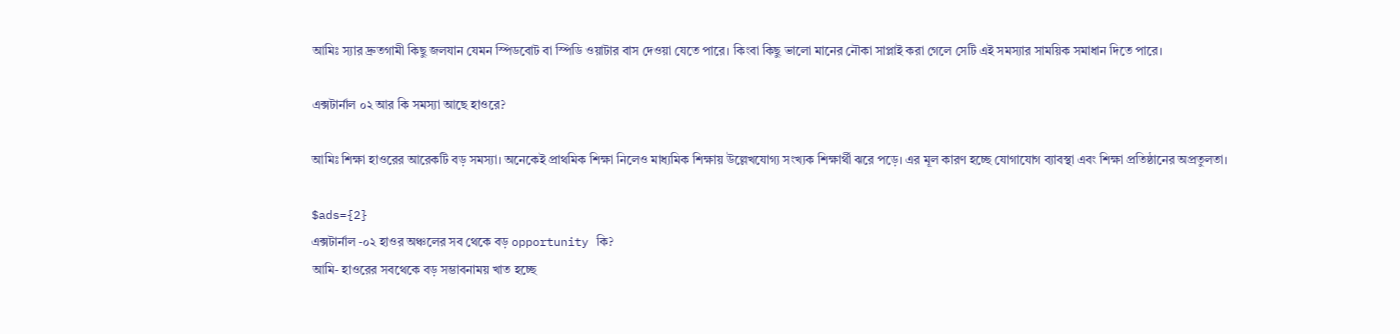আমিঃ স্যার দ্রুতগামী কিছু জলযান যেমন স্পিডবোট বা স্পিডি ওয়াটার বাস দেওয়া যেতে পারে। কিংবা কিছু ভালো মানের নৌকা সাপ্লাই করা গেলে সেটি এই সমস্যার সাময়িক সমাধান দিতে পারে।

এক্সটার্নাল ০২ আর কি সমস্যা আছে হাওরে?

আমিঃ শিক্ষা হাওরের আরেকটি বড় সমস্যা। অনেকেই প্রাথমিক শিক্ষা নিলেও মাধ্যমিক শিক্ষায় উল্লেখযোগ্য সংখ্যক শিক্ষার্থী ঝরে পড়ে। এর মূল কারণ হচ্ছে যোগাযোগ ব্যাবস্থা এবং শিক্ষা প্রতিষ্ঠানের অপ্রতুলতা।

$ads={2}
এক্সটার্নাল -০২ হাওর অঞ্চলের সব থেকে বড় opportunity কি?
আমি- হাওরের সবথেকে বড় সম্ভাবনাময় খাত হচ্ছে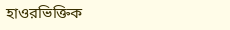হাওরভিক্তিক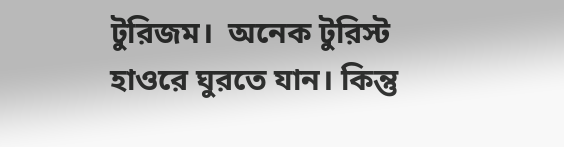টুরিজম।  অনেক টুরিস্ট হাওরে ঘুরতে যান। কিন্তু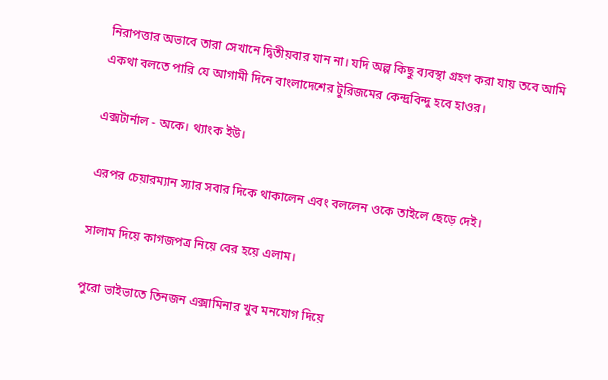নিরাপত্তার অভাবে তারা সেখানে দ্বিতীয়বার যান না। যদি অল্প কিছু ব্যবস্থা গ্রহণ করা যায় তবে আমি একথা বলতে পারি যে আগামী দিনে বাংলাদেশের টুরিজমের কেন্দ্রবিন্দু হবে হাওর।

এক্সটার্নাল - অকে। থ্যাংক ইউ।

এরপর চেয়ারম্যান স্যার সবার দিকে থাকালেন এবং বললেন ওকে তাইলে ছেড়ে দেই।

সালাম দিয়ে কাগজপত্র নিয়ে বের হয়ে এলাম।

পুরো ভাইভাতে তিনজন এক্সামিনার খুব মনযোগ দিয়ে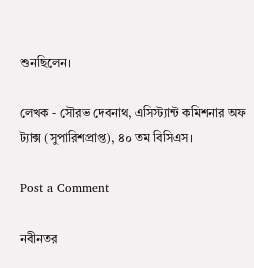শুনছিলেন।

লেখক - সৌরভ দেবনাথ, এসিস্ট্যান্ট কমিশনার অফ ট্যাক্স (সুপারিশপ্রাপ্ত), ৪০ তম বিসিএস।

Post a Comment

নবীনতর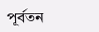পূর্বতন